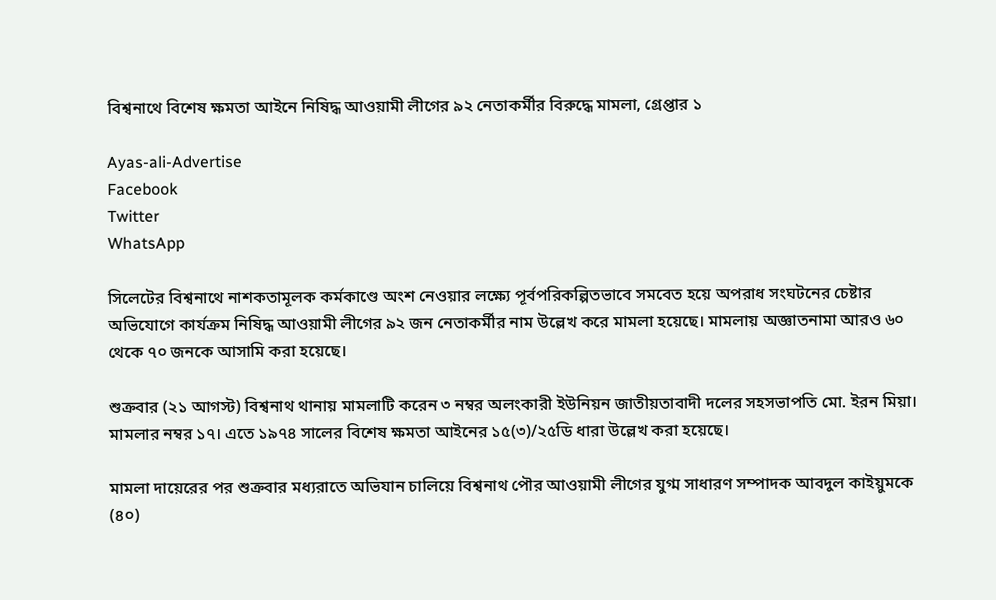বিশ্বনাথে বিশেষ ক্ষমতা আইনে নিষিদ্ধ আওয়ামী লীগের ৯২ নেতাকর্মীর বিরুদ্ধে মামলা, গ্রেপ্তার ১

Ayas-ali-Advertise
Facebook
Twitter
WhatsApp

সিলেটের বিশ্বনাথে নাশকতামূলক কর্মকাণ্ডে অংশ নেওয়ার লক্ষ্যে পূর্বপরিকল্পিতভাবে সমবেত হয়ে অপরাধ সংঘটনের চেষ্টার অভিযোগে কার্যক্রম নিষিদ্ধ আওয়ামী লীগের ৯২ জন নেতাকর্মীর নাম উল্লেখ করে মামলা হয়েছে। মামলায় অজ্ঞাতনামা আরও ৬০ থেকে ৭০ জনকে আসামি করা হয়েছে।

শুক্রবার (২১ আগস্ট) বিশ্বনাথ থানায় মামলাটি করেন ৩ নম্বর অলংকারী ইউনিয়ন জাতীয়তাবাদী দলের সহসভাপতি মো. ইরন মিয়া। মামলার নম্বর ১৭। এতে ১৯৭৪ সালের বিশেষ ক্ষমতা আইনের ১৫(৩)/২৫ডি ধারা উল্লেখ করা হয়েছে।

মামলা দায়েরের পর শুক্রবার মধ্যরাতে অভিযান চালিয়ে বিশ্বনাথ পৌর আওয়ামী লীগের যুগ্ম সাধারণ সম্পাদক আবদুল কাইয়ুমকে (৪০)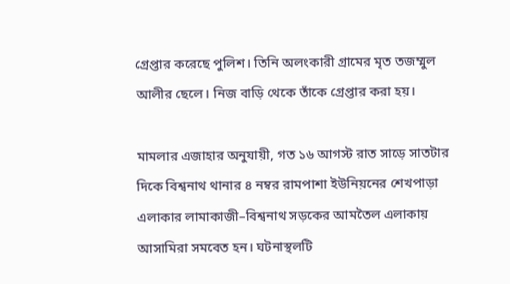গ্রেপ্তার করেছে পুলিশ। তিনি অলংকারী গ্রামের মৃত তজম্মুল আলীর ছেলে। নিজ বাড়ি থেকে তাঁকে গ্রেপ্তার করা হয়।

মামলার এজাহার অনুযায়ী, গত ১৬ আগস্ট রাত সাড়ে সাতটার দিকে বিশ্বনাথ থানার ৪ নম্বর রামপাশা ইউনিয়নের শেখপাড়া এলাকার লামাকাজী–বিশ্বনাথ সড়কের আমতৈল এলাকায় আসামিরা সমবেত হন। ঘটনাস্থলটি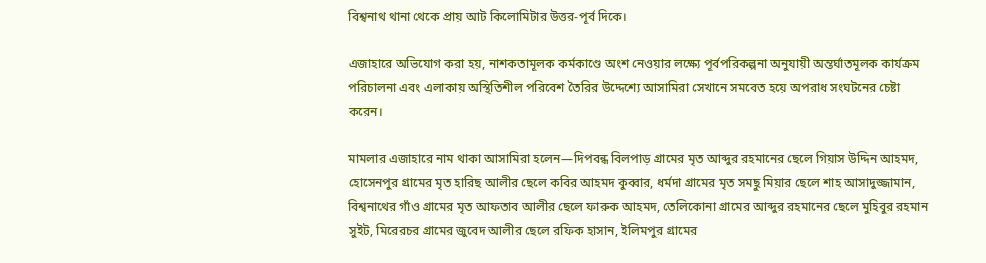বিশ্বনাথ থানা থেকে প্রায় আট কিলোমিটার উত্তর-পূর্ব দিকে।

এজাহারে অভিযোগ করা হয়, নাশকতামূলক কর্মকাণ্ডে অংশ নেওয়ার লক্ষ্যে পূর্বপরিকল্পনা অনুযায়ী অন্তর্ঘাতমূলক কার্যক্রম পরিচালনা এবং এলাকায় অস্থিতিশীল পরিবেশ তৈরির উদ্দেশ্যে আসামিরা সেখানে সমবেত হয়ে অপরাধ সংঘটনের চেষ্টা করেন।

মামলার এজাহারে নাম থাকা আসামিরা হলেন—দিপবন্ধ বিলপাড় গ্রামের মৃত আব্দুর রহমানের ছেলে গিয়াস উদ্দিন আহমদ, হোসেনপুর গ্রামের মৃত হারিছ আলীর ছেলে কবির আহমদ কুব্বার, ধর্মদা গ্রামের মৃত সমছু মিয়ার ছেলে শাহ আসাদুজ্জামান, বিশ্বনাথের গাঁও গ্রামের মৃত আফতাব আলীর ছেলে ফারুক আহমদ, তেলিকোনা গ্রামের আব্দুর রহমানের ছেলে মুহিবুর রহমান সুইট, মিরেরচর গ্রামের জুবেদ আলীর ছেলে রফিক হাসান, ইলিমপুর গ্রামের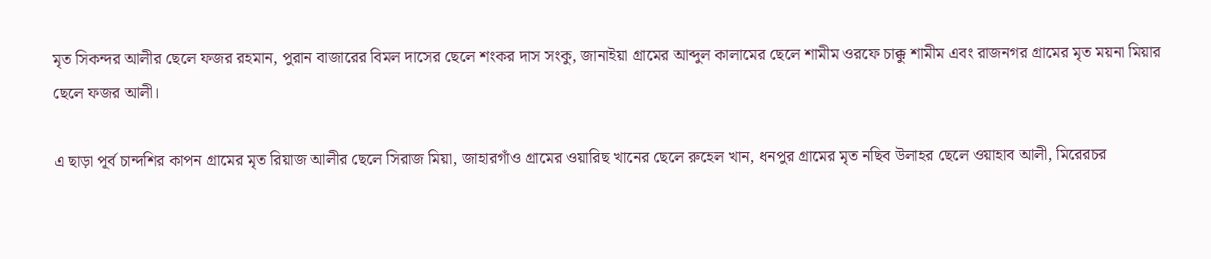মৃত সিকন্দর আলীর ছেলে ফজর রহমান, পুরান বাজারের বিমল দাসের ছেলে শংকর দাস সংকু, জানাইয়া গ্রামের আব্দুল কালামের ছেলে শামীম ওরফে চাক্কু শামীম এবং রাজনগর গ্রামের মৃত ময়না মিয়ার ছেলে ফজর আলী।

এ ছাড়া পূর্ব চান্দশির কাপন গ্রামের মৃত রিয়াজ আলীর ছেলে সিরাজ মিয়া, জাহারগাঁও গ্রামের ওয়ারিছ খানের ছেলে রুহেল খান, ধনপুর গ্রামের মৃত নছিব উলাহর ছেলে ওয়াহাব আলী, মিরেরচর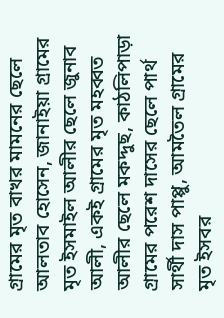গ্রামের মৃত বাখর মামনের ছেলে আলতাব হোসেন, জানাইয়া গ্রামের মৃত ইসমাইল আলীর ছেলে জুনাব আলী, একই গ্রামের মৃত মহব্বত আলীর ছেলে মকদ্দুছ, কাঠলিপাড়া গ্রামের পরেশ দাসের ছেলে পার্থ সার্থী দাস পাপ্পু, আমতৈল গ্রামের মৃত ইসবর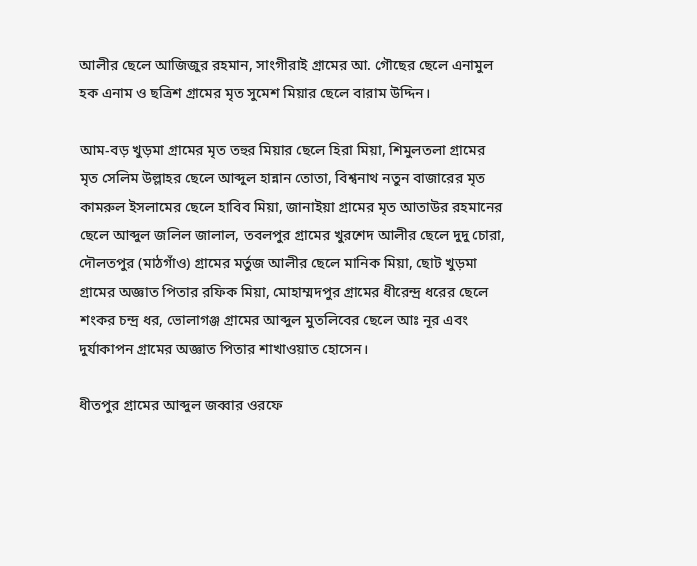আলীর ছেলে আজিজুর রহমান, সাংগীরাই গ্রামের আ. গৌছের ছেলে এনামুল হক এনাম ও ছত্রিশ গ্রামের মৃত সুমেশ মিয়ার ছেলে বারাম উদ্দিন।

আম-বড় খুড়মা গ্রামের মৃত তহুর মিয়ার ছেলে হিরা মিয়া, শিমুলতলা গ্রামের মৃত সেলিম উল্লাহর ছেলে আব্দুল হান্নান তোতা, বিশ্বনাথ নতুন বাজারের মৃত কামরুল ইসলামের ছেলে হাবিব মিয়া, জানাইয়া গ্রামের মৃত আতাউর রহমানের ছেলে আব্দুল জলিল জালাল, তবলপুর গ্রামের খুরশেদ আলীর ছেলে দুদু চোরা, দৌলতপুর (মাঠগাঁও) গ্রামের মর্তুজ আলীর ছেলে মানিক মিয়া, ছোট খুড়মা গ্রামের অজ্ঞাত পিতার রফিক মিয়া, মোহাম্মদপুর গ্রামের ধীরেন্দ্র ধরের ছেলে শংকর চন্দ্র ধর, ভোলাগঞ্জ গ্রামের আব্দুল মুতলিবের ছেলে আঃ নূর এবং দুর্যাকাপন গ্রামের অজ্ঞাত পিতার শাখাওয়াত হোসেন।

ধীতপুর গ্রামের আব্দুল জব্বার ওরফে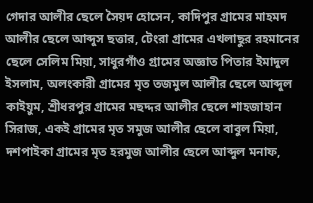গেদার আলীর ছেলে সৈয়দ হোসেন, কাদিপুর গ্রামের মাহমদ আলীর ছেলে আব্দুস ছত্তার, টেংরা গ্রামের এখলাছুর রহমানের ছেলে সেলিম মিয়া, সাধুরগাঁও গ্রামের অজ্ঞাত পিতার ইমাদুল ইসলাম, অলংকারী গ্রামের মৃত তজমুল আলীর ছেলে আব্দুল কাইয়ুম, শ্রীধরপুর গ্রামের মছদ্দর আলীর ছেলে শাহজাহান সিরাজ, একই গ্রামের মৃত সমুজ আলীর ছেলে বাবুল মিয়া, দশপাইকা গ্রামের মৃত হরমুজ আলীর ছেলে আব্দুল মনাফ,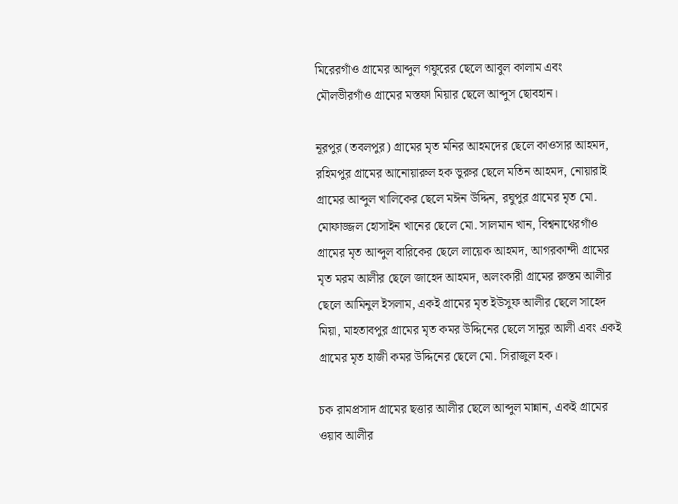মিরেরগাঁও গ্রামের আব্দুল গফুরের ছেলে আবুল কালাম এবং মৌলভীরগাঁও গ্রামের মস্তফা মিয়ার ছেলে আব্দুস ছোবহান।

নূরপুর (তবলপুর) গ্রামের মৃত মনির আহমদের ছেলে কাওসার আহমদ, রহিমপুর গ্রামের আনোয়ারুল হক ভুরুর ছেলে মতিন আহমদ, নোয়ারাই গ্রামের আব্দুল খালিকের ছেলে মঈন উদ্দিন, রঘুপুর গ্রামের মৃত মো. মোফাজ্জল হোসাইন খানের ছেলে মো. সালমান খান, বিশ্বনাথেরগাঁও গ্রামের মৃত আব্দুল বারিকের ছেলে লায়েক আহমদ, আগরকান্দী গ্রামের মৃত মরম আলীর ছেলে জাহেদ আহমদ, অলংকারী গ্রামের রুস্তম আলীর ছেলে আমিনুল ইসলাম, একই গ্রামের মৃত ইউসুফ আলীর ছেলে সাহেদ মিয়া, মাহতাবপুর গ্রামের মৃত কমর উদ্দিনের ছেলে সানুর আলী এবং একই গ্রামের মৃত হাজী কমর উদ্দিনের ছেলে মো. সিরাজুল হক।

চক রামপ্রসাদ গ্রামের ছত্তার আলীর ছেলে আব্দুল মান্নান, একই গ্রামের ওয়াব আলীর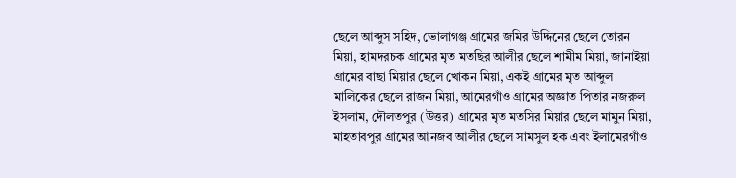ছেলে আব্দুস সহিদ, ভোলাগঞ্জ গ্রামের জমির উদ্দিনের ছেলে তোরন মিয়া, হামদরচক গ্রামের মৃত মতছির আলীর ছেলে শামীম মিয়া, জানাইয়া গ্রামের বাছা মিয়ার ছেলে খোকন মিয়া, একই গ্রামের মৃত আব্দুল মালিকের ছেলে রাজন মিয়া, আমেরগাঁও গ্রামের অজ্ঞাত পিতার নজরুল ইসলাম, দৌলতপুর (উত্তর) গ্রামের মৃত মতসির মিয়ার ছেলে মামুন মিয়া, মাহতাবপুর গ্রামের আনজব আলীর ছেলে সামসুল হক এবং ইলামেরগাঁও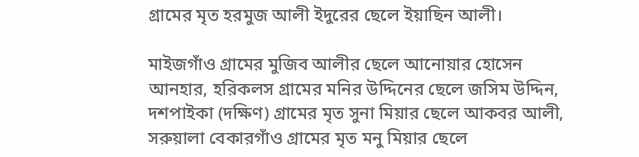গ্রামের মৃত হরমুজ আলী ইদুরের ছেলে ইয়াছিন আলী।

মাইজগাঁও গ্রামের মুজিব আলীর ছেলে আনোয়ার হোসেন আনহার, হরিকলস গ্রামের মনির উদ্দিনের ছেলে জসিম উদ্দিন, দশপাইকা (দক্ষিণ) গ্রামের মৃত সুনা মিয়ার ছেলে আকবর আলী, সরুয়ালা বেকারগাঁও গ্রামের মৃত মনু মিয়ার ছেলে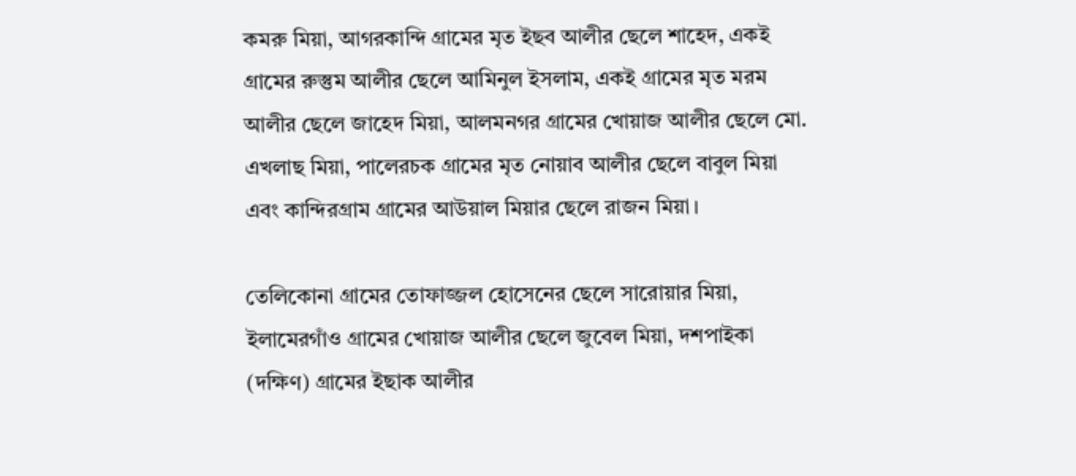কমরু মিয়া, আগরকান্দি গ্রামের মৃত ইছব আলীর ছেলে শাহেদ, একই গ্রামের রুস্তুম আলীর ছেলে আমিনুল ইসলাম, একই গ্রামের মৃত মরম আলীর ছেলে জাহেদ মিয়া, আলমনগর গ্রামের খোয়াজ আলীর ছেলে মো. এখলাছ মিয়া, পালেরচক গ্রামের মৃত নোয়াব আলীর ছেলে বাবুল মিয়া এবং কান্দিরগ্রাম গ্রামের আউয়াল মিয়ার ছেলে রাজন মিয়া।

তেলিকোনা গ্রামের তোফাজ্জল হোসেনের ছেলে সারোয়ার মিয়া, ইলামেরগাঁও গ্রামের খোয়াজ আলীর ছেলে জুবেল মিয়া, দশপাইকা (দক্ষিণ) গ্রামের ইছাক আলীর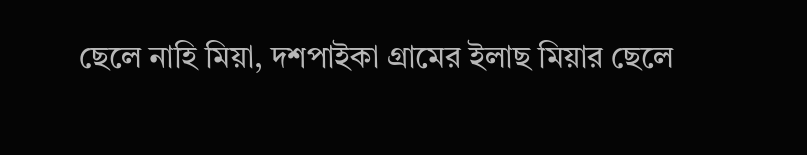ছেলে নাহি মিয়া, দশপাইকা গ্রামের ইলাছ মিয়ার ছেলে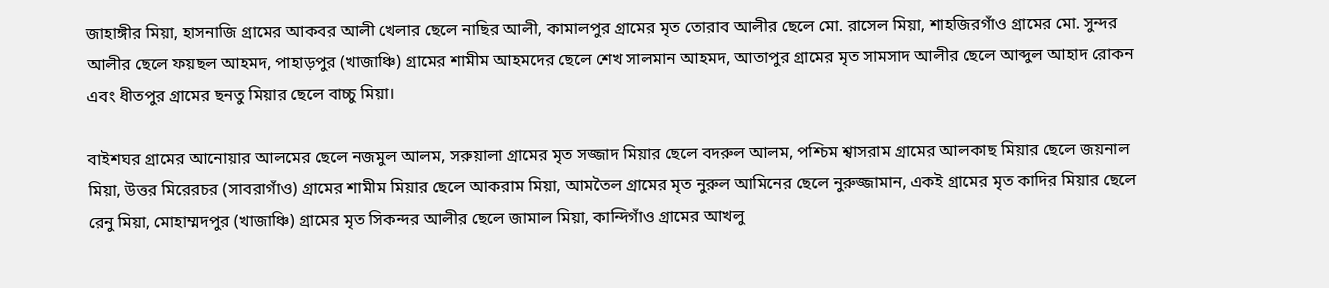জাহাঙ্গীর মিয়া, হাসনাজি গ্রামের আকবর আলী খেলার ছেলে নাছির আলী, কামালপুর গ্রামের মৃত তোরাব আলীর ছেলে মো. রাসেল মিয়া, শাহজিরগাঁও গ্রামের মো. সুন্দর আলীর ছেলে ফয়ছল আহমদ, পাহাড়পুর (খাজাঞ্চি) গ্রামের শামীম আহমদের ছেলে শেখ সালমান আহমদ, আতাপুর গ্রামের মৃত সামসাদ আলীর ছেলে আব্দুল আহাদ রোকন এবং ধীতপুর গ্রামের ছনতু মিয়ার ছেলে বাচ্চু মিয়া।

বাইশঘর গ্রামের আনোয়ার আলমের ছেলে নজমুল আলম, সরুয়ালা গ্রামের মৃত সজ্জাদ মিয়ার ছেলে বদরুল আলম, পশ্চিম শ্বাসরাম গ্রামের আলকাছ মিয়ার ছেলে জয়নাল মিয়া, উত্তর মিরেরচর (সাবরাগাঁও) গ্রামের শামীম মিয়ার ছেলে আকরাম মিয়া, আমতৈল গ্রামের মৃত নুরুল আমিনের ছেলে নুরুজ্জামান, একই গ্রামের মৃত কাদির মিয়ার ছেলে রেনু মিয়া, মোহাম্মদপুর (খাজাঞ্চি) গ্রামের মৃত সিকন্দর আলীর ছেলে জামাল মিয়া, কান্দিগাঁও গ্রামের আখলু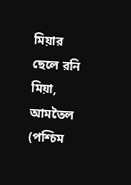মিয়ার ছেলে রনি মিয়া, আমতৈল (পশ্চিম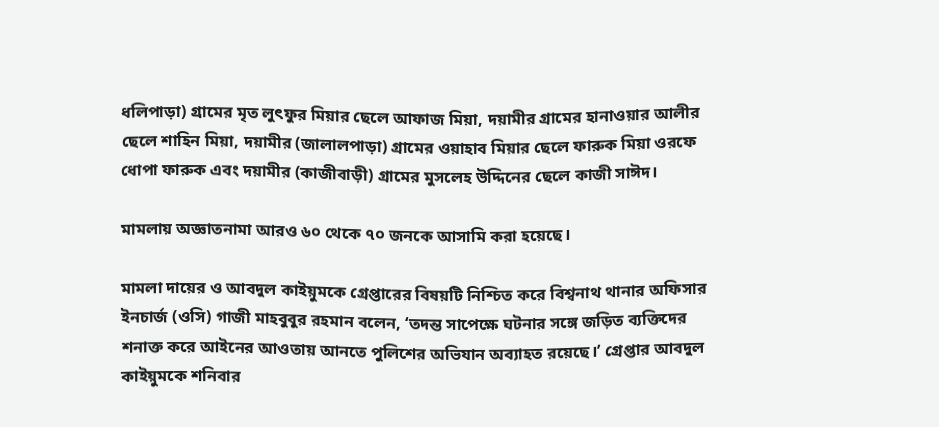ধলিপাড়া) গ্রামের মৃত লুৎফুর মিয়ার ছেলে আফাজ মিয়া, দয়ামীর গ্রামের হানাওয়ার আলীর ছেলে শাহিন মিয়া, দয়ামীর (জালালপাড়া) গ্রামের ওয়াহাব মিয়ার ছেলে ফারুক মিয়া ওরফে ধোপা ফারুক এবং দয়ামীর (কাজীবাড়ী) গ্রামের মুসলেহ উদ্দিনের ছেলে কাজী সাঈদ।

মামলায় অজ্ঞাতনামা আরও ৬০ থেকে ৭০ জনকে আসামি করা হয়েছে।

মামলা দায়ের ও আবদুল কাইয়ুমকে গ্রেপ্তারের বিষয়টি নিশ্চিত করে বিশ্বনাথ থানার অফিসার ইনচার্জ (ওসি) গাজী মাহবুবুর রহমান বলেন, ‘তদন্ত সাপেক্ষে ঘটনার সঙ্গে জড়িত ব্যক্তিদের শনাক্ত করে আইনের আওতায় আনতে পুলিশের অভিযান অব্যাহত রয়েছে।’ গ্রেপ্তার আবদুল কাইয়ুমকে শনিবার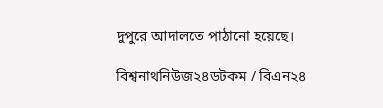দুপুরে আদালতে পাঠানো হয়েছে।

বিশ্বনাথনিউজ২৪ডটকম / বিএন২৪